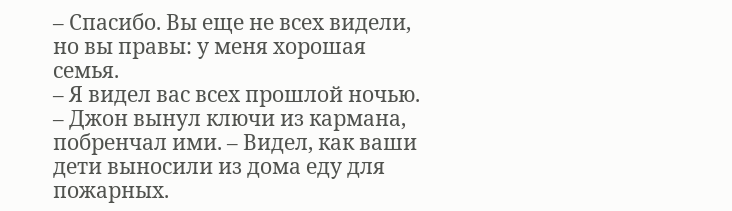– Спасибо. Вы еще не всех видели, но вы правы: у меня хорошая семья.
– Я видел вас всех прошлой ночью. – Джон вынул ключи из кармана, побренчал ими. – Видел, как ваши дети выносили из дома еду для пожарных.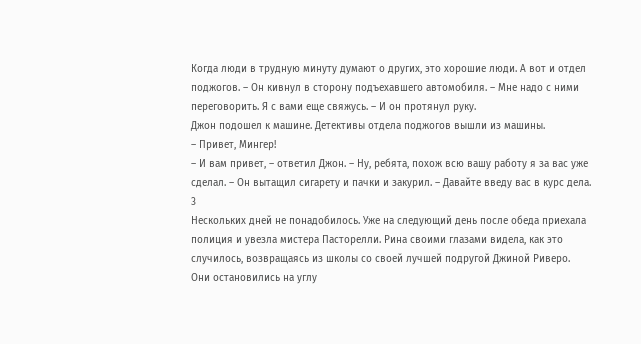Когда люди в трудную минуту думают о других, это хорошие люди. А вот и отдел поджогов. – Он кивнул в сторону подъехавшего автомобиля. – Мне надо с ними переговорить. Я с вами еще свяжусь. – И он протянул руку.
Джон подошел к машине. Детективы отдела поджогов вышли из машины.
– Привет, Мингер!
– И вам привет, – ответил Джон. – Ну, ребята, похож всю вашу работу я за вас уже сделал. – Он вытащил сигарету и пачки и закурил. – Давайте введу вас в курс дела.
3
Нескольких дней не понадобилось. Уже на следующий день после обеда приехала полиция и увезла мистера Пасторелли. Рина своими глазами видела, как это случилось, возвращаясь из школы со своей лучшей подругой Джиной Риверо.
Они остановились на углу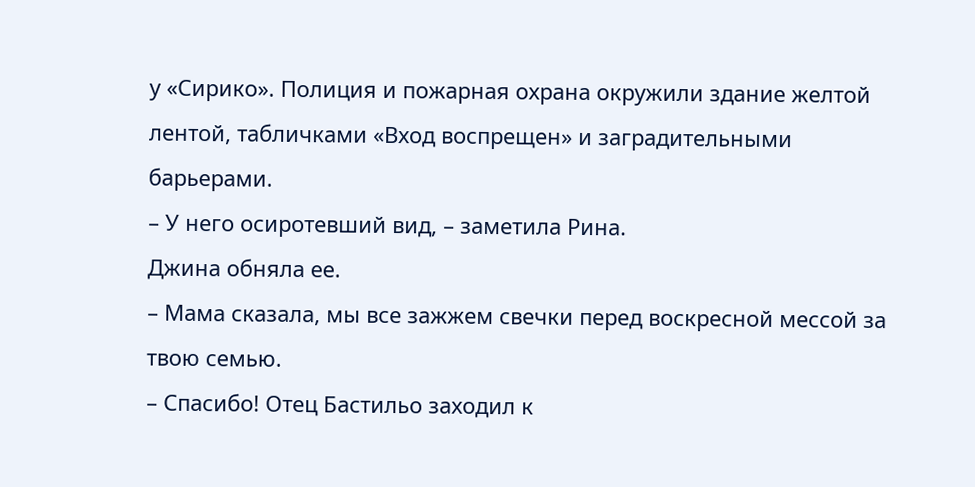у «Сирико». Полиция и пожарная охрана окружили здание желтой лентой, табличками «Вход воспрещен» и заградительными барьерами.
– У него осиротевший вид, – заметила Рина.
Джина обняла ее.
– Мама сказала, мы все зажжем свечки перед воскресной мессой за твою семью.
– Спасибо! Отец Бастильо заходил к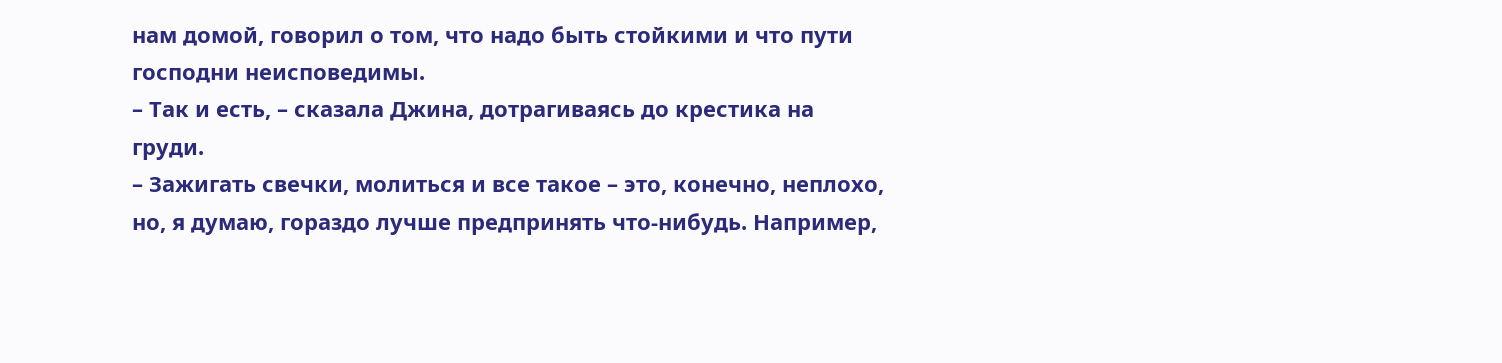нам домой, говорил о том, что надо быть стойкими и что пути господни неисповедимы.
– Так и есть, – сказала Джина, дотрагиваясь до крестика на груди.
– Зажигать свечки, молиться и все такое – это, конечно, неплохо, но, я думаю, гораздо лучше предпринять что-нибудь. Например,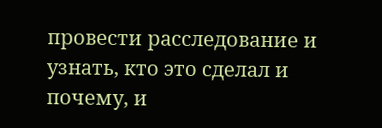провести расследование и узнать, кто это сделал и почему, и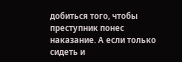добиться того, чтобы преступник понес наказание. А если только сидеть и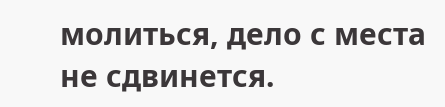молиться, дело с места не сдвинется.